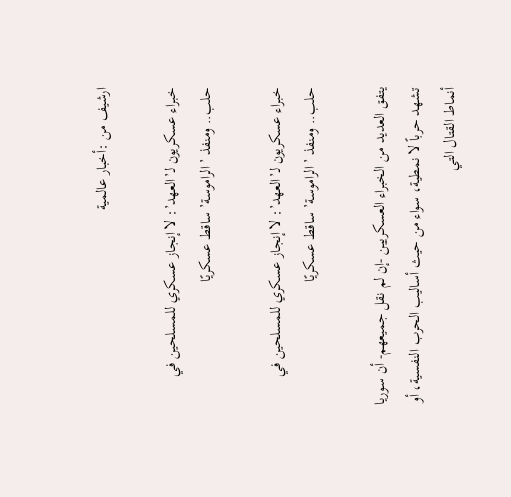ارشيف من :أخبار عالمية

خبراء عسكريون لـ’العهد’: لا إنجاز عسكري للمسلحين في حلب.. ومنفذ ’الراموسة’ ساقط عسكريًا

خبراء عسكريون لـ’العهد’: لا إنجاز عسكري للمسلحين في حلب.. ومنفذ ’الراموسة’ ساقط عسكريًا

يتفق العديد من الخبراء العسكريين -إن لم نقل جميعهم- أن سوريا تشهد حرباً لا نمطية، سواء من حيث أساليب الحرب النفسية، أو أنماط القتال التي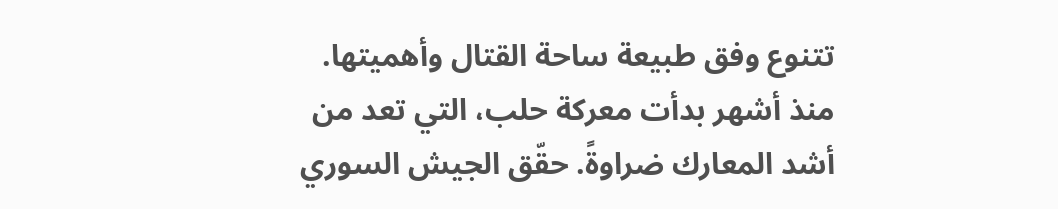تتنوع وفق طبيعة ساحة القتال وأهميتها. منذ أشهر بدأت معركة حلب، التي تعد من أشد المعارك ضراوةً. حقّق الجيش السوري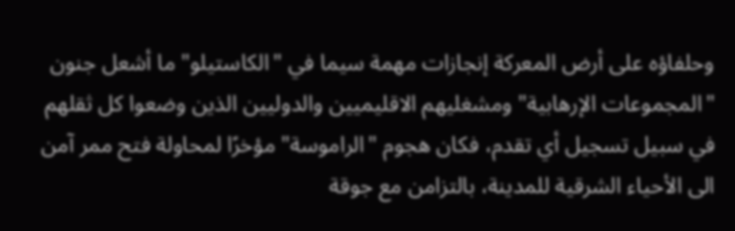وحلفاؤه على أرض المعركة إنجازات مهمة سيما في "الكاستيلو" ما أشعل جنون "المجموعات الإرهابية" ومشغليهم الاقليميين والدوليين الذين وضعوا كل ثقلهم في سبيل تسجيل أي تقدم، فكان هجوم "الراموسة" مؤخرًا لمحاولة فتح ممر آمن الى الأحياء الشرقية للمدينة، بالتزامن مع جوقة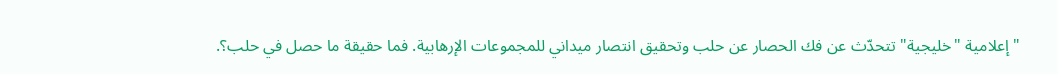"إعلامية "خليجية" تتحدّث عن فك الحصار عن حلب وتحقيق انتصار ميداني للمجموعات الإرهابية. فما حقيقة ما حصل في حلب؟.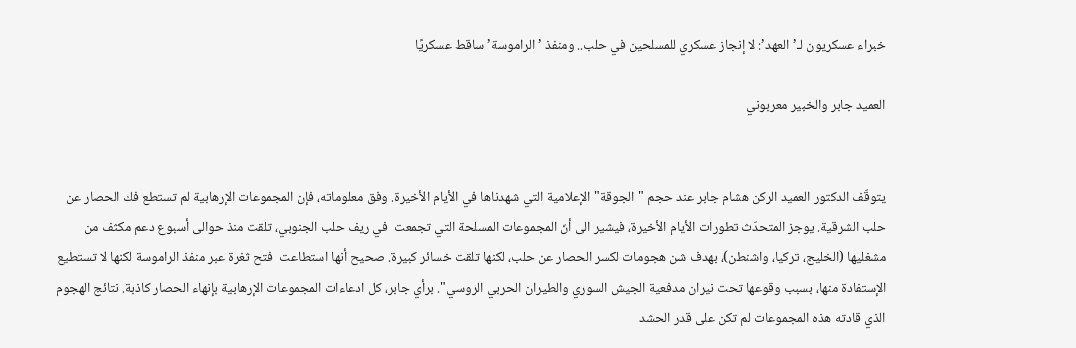خبراء عسكريون لـ’العهد’: لا إنجاز عسكري للمسلحين في حلب.. ومنفذ ’الراموسة’ ساقط عسكريًا

العميد جابر والخبير معربوني


يتوقّف الدكتور العميد الركن هشام جابر عند حجم "الجوقة" الإعلامية التي شهدناها في الأيام الأخيرة. وفق معلوماته، فإن المجموعات الإرهابية لم تستطع فك الحصار عن حلب الشرقية. يوجز المتحدّث تطورات الأيام الأخيرة، فيشير الى أنّ المجموعات المسلحة التي تجمعت  في ريف حلب الجنوبي، تلقت منذ حوالى أسبوع دعم مكثف من مشغليها (الخليج، تركيا، واشنطن)، بهدف شن هجومات لكسر الحصار عن حلب، لكنها تلقت خسائر كبيرة. صحيح أنها استطاعت  فتح ثغرة عبر منفذ الراموسة لكنها لا تستطيع الإستفادة منها، بسبب وقوعها تحت نيران مدفعية الجيش السوري والطيران الحربي الروسي". برأي جابر، كل ادعاءات المجموعات الإرهابية بإنهاء الحصار كاذبة. نتائج الهجوم الذي قادته هذه المجموعات لم تكن على قدر الحشد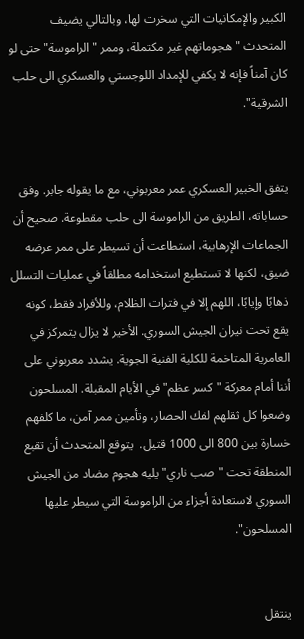الكبير والإمكانيات التي سخرت لها، وبالتالي يضيف المتحدث " هجوماتهم غير مكتملة، وممر "الراموسة" حتى لو كان آمناً فإنه لا يكفي للإمداد اللوجستي والعسكري الى حلب الشرقية".


يتفق الخبير العسكري عمر معربوني، مع ما يقوله جابر. وفق حساباته، الطريق من الراموسة الى حلب مقطوعة. صحيح أن الجماعات الإرهابية، استطاعت أن تسيطر على ممر عرضه ضيق، لكنها لا تستطيع استخدامه مطلقاً في عمليات التسلل ذهابًا وإيابًا، اللهم إلا في فترات الظلام، وللأفراد فقط، كونه يقع تحت نيران الجيش السوري. الأخير لا يزال يتمركز في العامرية المتاخمة للكلية الفنية الجوية. يشدد معربوني على أننا أمام معركة "كسر عظم" في الأيام المقبلة. المسلحون وضعوا كل ثقلهم لفك الحصار، وتأمين ممر آمن، ما كلفهم خسارة بين 800 الى 1000 قتيل.  يتوقع المتحدث أن تقبع المنطقة تحت "صب ناري" يليه هجوم مضاد من الجيش السوري لاستعادة أجزاء من الراموسة التي سيطر عليها المسلحون".


ينتقل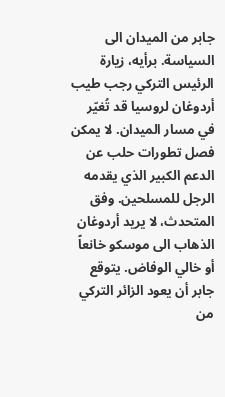جابر من الميدان الى السياسة. برأيه، زيارة الرئيس التركي رجب طيب أردوغان لروسيا قد تُغيّر في مسار الميدان. لا يمكن فصل تطورات حلب عن الدعم الكبير الذي يقدمه الرجل للمسلحين. وفق المتحدث، لا يريد أردوغان الذهاب الى موسكو خانعاً أو خالي الوفاض. يتوقع جابر أن يعود الزائر التركي من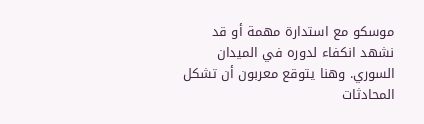موسكو مع استدارة مهمة أو قد نشهد انكفاء لدوره في الميدان السوري. وهنا يتوقع معربون أن تشكل المحادثات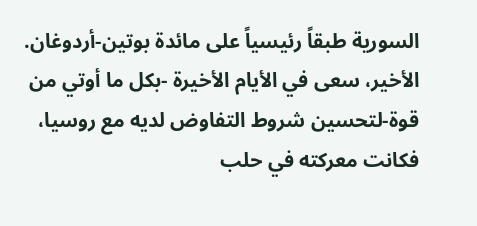السورية طبقاً رئيسياً على مائدة بوتين-أردوغان. الأخير، سعى في الأيام الأخيرة -بكل ما أوتي من قوة-لتحسين شروط التفاوض لديه مع روسيا، فكانت معركته في حلب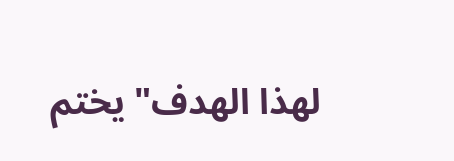لهذا الهدف" يختم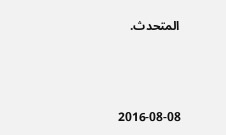المتحدث.



2016-08-08